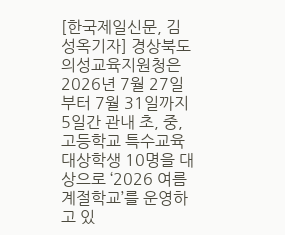[한국제일신문, 김성옥기자] 경상북도의성교육지원청은 2026년 7월 27일부터 7월 31일까지 5일간 관내 초, 중, 고등학교 특수교육대상학생 10명을 대상으로 ‘2026 여름 계절학교’를 운영하고 있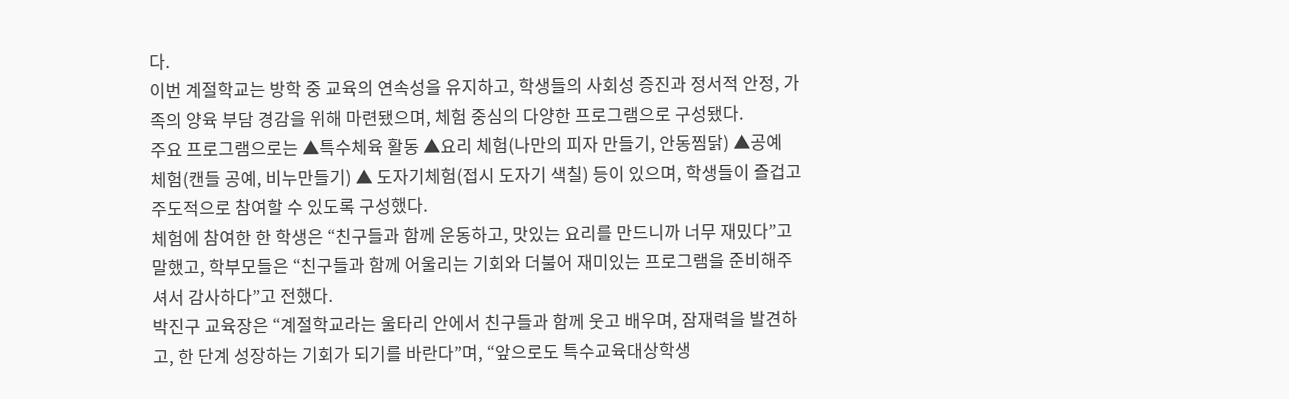다.
이번 계절학교는 방학 중 교육의 연속성을 유지하고, 학생들의 사회성 증진과 정서적 안정, 가족의 양육 부담 경감을 위해 마련됐으며, 체험 중심의 다양한 프로그램으로 구성됐다.
주요 프로그램으로는 ▲특수체육 활동 ▲요리 체험(나만의 피자 만들기, 안동찜닭) ▲공예 체험(캔들 공예, 비누만들기) ▲ 도자기체험(접시 도자기 색칠) 등이 있으며, 학생들이 즐겁고 주도적으로 참여할 수 있도록 구성했다.
체험에 참여한 한 학생은 “친구들과 함께 운동하고, 맛있는 요리를 만드니까 너무 재밌다”고 말했고, 학부모들은 “친구들과 함께 어울리는 기회와 더불어 재미있는 프로그램을 준비해주셔서 감사하다”고 전했다.
박진구 교육장은 “계절학교라는 울타리 안에서 친구들과 함께 웃고 배우며, 잠재력을 발견하고, 한 단계 성장하는 기회가 되기를 바란다”며, “앞으로도 특수교육대상학생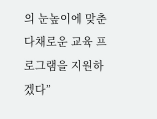의 눈높이에 맞춘 다채로운 교육 프로그램을 지원하겠다”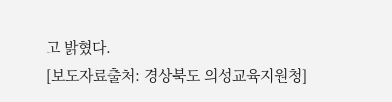고 밝혔다.
[보도자료출처: 경상북도 의성교육지원청]